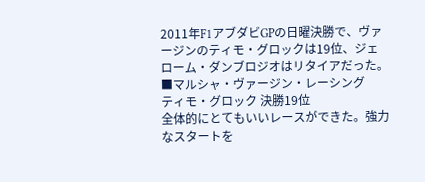2011年F1アブダビGPの日曜決勝で、ヴァージンのティモ・グロックは19位、ジェローム・ダンブロジオはリタイアだった。
■マルシャ・ヴァージン・レーシング
ティモ・グロック 決勝19位
全体的にとてもいいレースができた。強力なスタートを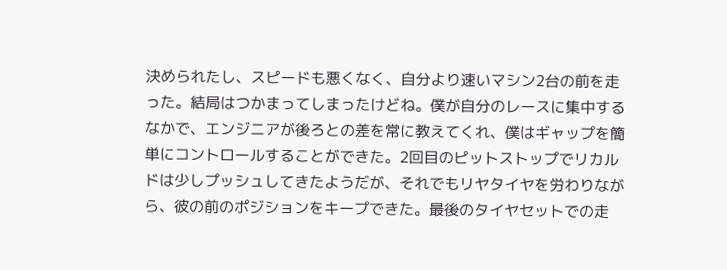決められたし、スピードも悪くなく、自分より速いマシン2台の前を走った。結局はつかまってしまったけどね。僕が自分のレースに集中するなかで、エンジニアが後ろとの差を常に教えてくれ、僕はギャップを簡単にコントロールすることができた。2回目のピットストップでリカルドは少しプッシュしてきたようだが、それでもリヤタイヤを労わりながら、彼の前のポジションをキープできた。最後のタイヤセットでの走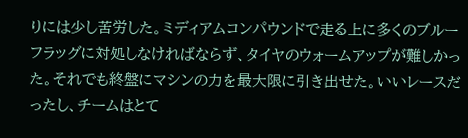りには少し苦労した。ミディアムコンパウンドで走る上に多くのブルーフラッグに対処しなければならず、タイヤのウォームアップが難しかった。それでも終盤にマシンの力を最大限に引き出せた。いいレースだったし、チームはとて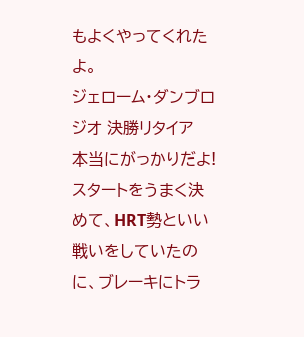もよくやってくれたよ。
ジェローム・ダンブロジオ 決勝リタイア
本当にがっかりだよ! スタートをうまく決めて、HRT勢といい戦いをしていたのに、ブレーキにトラ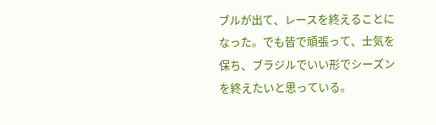ブルが出て、レースを終えることになった。でも皆で頑張って、士気を保ち、ブラジルでいい形でシーズンを終えたいと思っている。